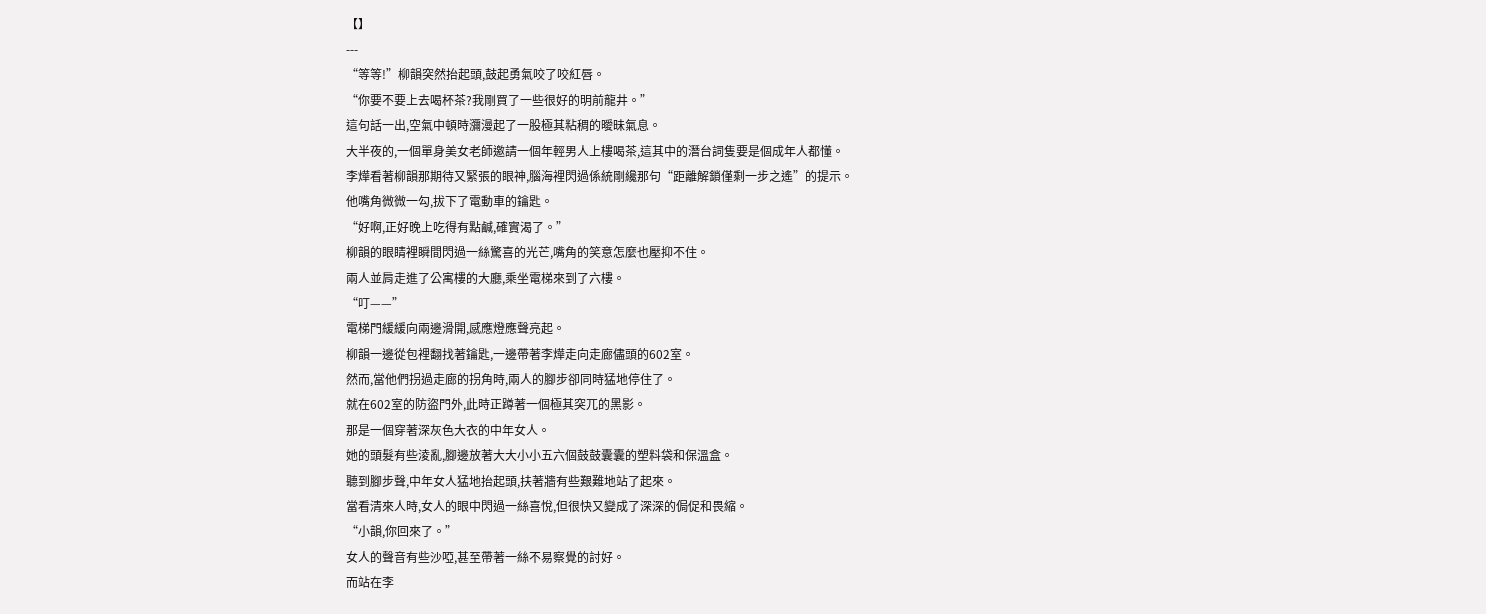【】
---
“等等!”柳韻突然抬起頭,鼓起勇氣咬了咬紅唇。
“你要不要上去喝杯茶?我剛買了一些很好的明前龍井。”
這句話一出,空氣中頓時瀰漫起了一股極其粘稠的曖昧氣息。
大半夜的,一個單身美女老師邀請一個年輕男人上樓喝茶,這其中的潛台詞隻要是個成年人都懂。
李燁看著柳韻那期待又緊張的眼神,腦海裡閃過係統剛纔那句“距離解鎖僅剩一步之遙”的提示。
他嘴角微微一勾,拔下了電動車的鑰匙。
“好啊,正好晚上吃得有點鹹,確實渴了。”
柳韻的眼睛裡瞬間閃過一絲驚喜的光芒,嘴角的笑意怎麼也壓抑不住。
兩人並肩走進了公寓樓的大廳,乘坐電梯來到了六樓。
“叮——”
電梯門緩緩向兩邊滑開,感應燈應聲亮起。
柳韻一邊從包裡翻找著鑰匙,一邊帶著李燁走向走廊儘頭的602室。
然而,當他們拐過走廊的拐角時,兩人的腳步卻同時猛地停住了。
就在602室的防盜門外,此時正蹲著一個極其突兀的黑影。
那是一個穿著深灰色大衣的中年女人。
她的頭髮有些淩亂,腳邊放著大大小小五六個鼓鼓囊囊的塑料袋和保溫盒。
聽到腳步聲,中年女人猛地抬起頭,扶著牆有些艱難地站了起來。
當看清來人時,女人的眼中閃過一絲喜悅,但很快又變成了深深的侷促和畏縮。
“小韻,你回來了。”
女人的聲音有些沙啞,甚至帶著一絲不易察覺的討好。
而站在李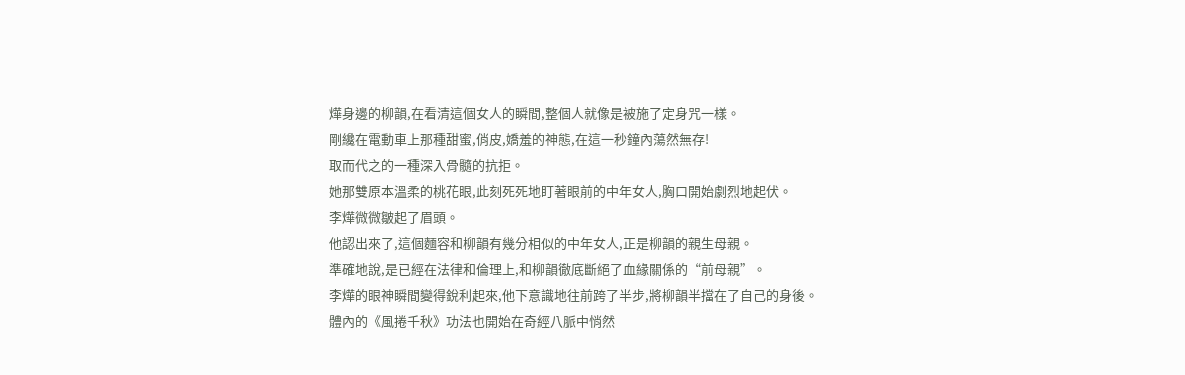燁身邊的柳韻,在看清這個女人的瞬間,整個人就像是被施了定身咒一樣。
剛纔在電動車上那種甜蜜,俏皮,嬌羞的神態,在這一秒鐘內蕩然無存!
取而代之的一種深入骨髓的抗拒。
她那雙原本溫柔的桃花眼,此刻死死地盯著眼前的中年女人,胸口開始劇烈地起伏。
李燁微微皺起了眉頭。
他認出來了,這個麵容和柳韻有幾分相似的中年女人,正是柳韻的親生母親。
準確地說,是已經在法律和倫理上,和柳韻徹底斷絕了血緣關係的“前母親”。
李燁的眼神瞬間變得銳利起來,他下意識地往前跨了半步,將柳韻半擋在了自己的身後。
體內的《風捲千秋》功法也開始在奇經八脈中悄然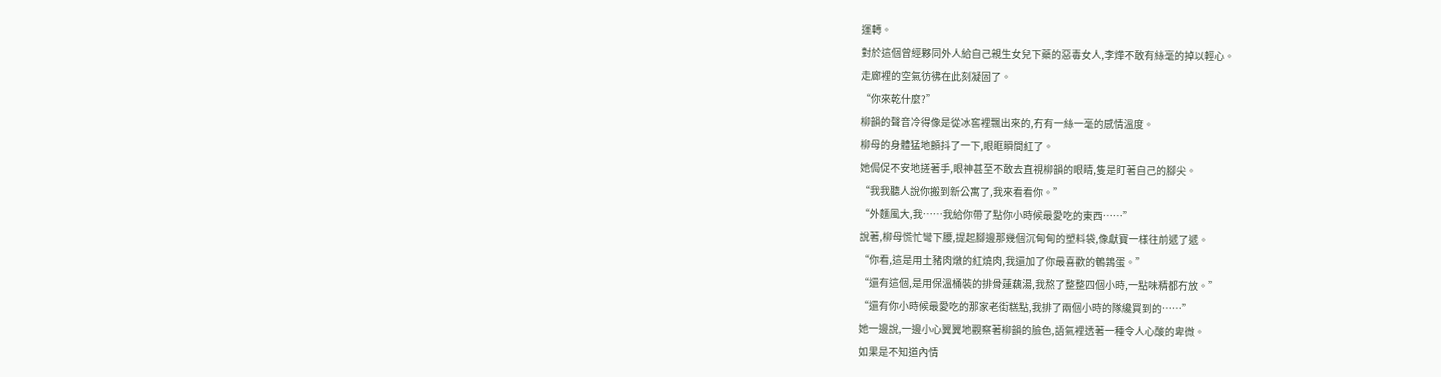運轉。
對於這個曾經夥同外人給自己親生女兒下藥的惡毒女人,李燁不敢有絲毫的掉以輕心。
走廊裡的空氣彷彿在此刻凝固了。
“你來乾什麼?”
柳韻的聲音冷得像是從冰窖裡飄出來的,冇有一絲一毫的感情溫度。
柳母的身體猛地顫抖了一下,眼眶瞬間紅了。
她侷促不安地搓著手,眼神甚至不敢去直視柳韻的眼睛,隻是盯著自己的腳尖。
“我我聽人說你搬到新公寓了,我來看看你。”
“外麵風大,我……我給你帶了點你小時候最愛吃的東西……”
說著,柳母慌忙彎下腰,提起腳邊那幾個沉甸甸的塑料袋,像獻寶一樣往前遞了遞。
“你看,這是用土豬肉燉的紅燒肉,我還加了你最喜歡的鵪鶉蛋。”
“還有這個,是用保溫桶裝的排骨蓮藕湯,我熬了整整四個小時,一點味精都冇放。”
“還有你小時候最愛吃的那家老街糕點,我排了兩個小時的隊纔買到的……”
她一邊說,一邊小心翼翼地觀察著柳韻的臉色,語氣裡透著一種令人心酸的卑微。
如果是不知道內情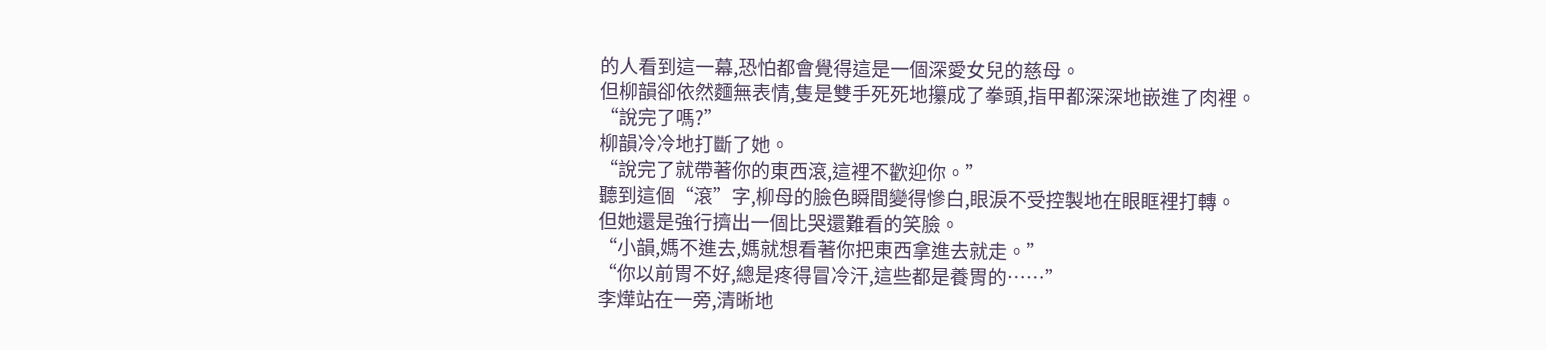的人看到這一幕,恐怕都會覺得這是一個深愛女兒的慈母。
但柳韻卻依然麵無表情,隻是雙手死死地攥成了拳頭,指甲都深深地嵌進了肉裡。
“說完了嗎?”
柳韻冷冷地打斷了她。
“說完了就帶著你的東西滾,這裡不歡迎你。”
聽到這個“滾”字,柳母的臉色瞬間變得慘白,眼淚不受控製地在眼眶裡打轉。
但她還是強行擠出一個比哭還難看的笑臉。
“小韻,媽不進去,媽就想看著你把東西拿進去就走。”
“你以前胃不好,總是疼得冒冷汗,這些都是養胃的……”
李燁站在一旁,清晰地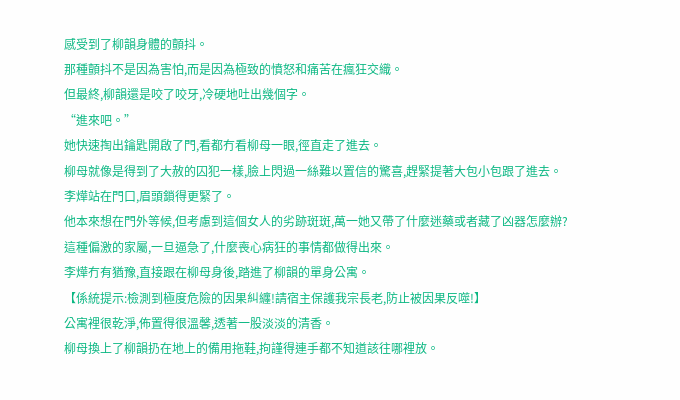感受到了柳韻身體的顫抖。
那種顫抖不是因為害怕,而是因為極致的憤怒和痛苦在瘋狂交織。
但最終,柳韻還是咬了咬牙,冷硬地吐出幾個字。
“進來吧。”
她快速掏出鑰匙開啟了門,看都冇看柳母一眼,徑直走了進去。
柳母就像是得到了大赦的囚犯一樣,臉上閃過一絲難以置信的驚喜,趕緊提著大包小包跟了進去。
李燁站在門口,眉頭鎖得更緊了。
他本來想在門外等候,但考慮到這個女人的劣跡斑斑,萬一她又帶了什麼迷藥或者藏了凶器怎麼辦?
這種偏激的家屬,一旦逼急了,什麼喪心病狂的事情都做得出來。
李燁冇有猶豫,直接跟在柳母身後,踏進了柳韻的單身公寓。
【係統提示:檢測到極度危險的因果糾纏!請宿主保護我宗長老,防止被因果反噬!】
公寓裡很乾淨,佈置得很溫馨,透著一股淡淡的清香。
柳母換上了柳韻扔在地上的備用拖鞋,拘謹得連手都不知道該往哪裡放。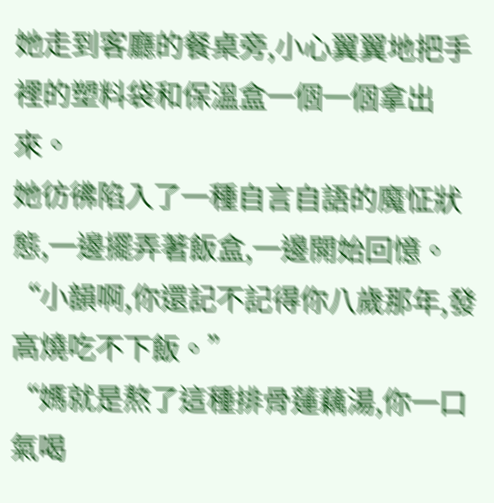她走到客廳的餐桌旁,小心翼翼地把手裡的塑料袋和保溫盒一個一個拿出來。
她彷彿陷入了一種自言自語的魔怔狀態,一邊擺弄著飯盒,一邊開始回憶。
“小韻啊,你還記不記得你八歲那年,發高燒吃不下飯。”
“媽就是熬了這種排骨蓮藕湯,你一口氣喝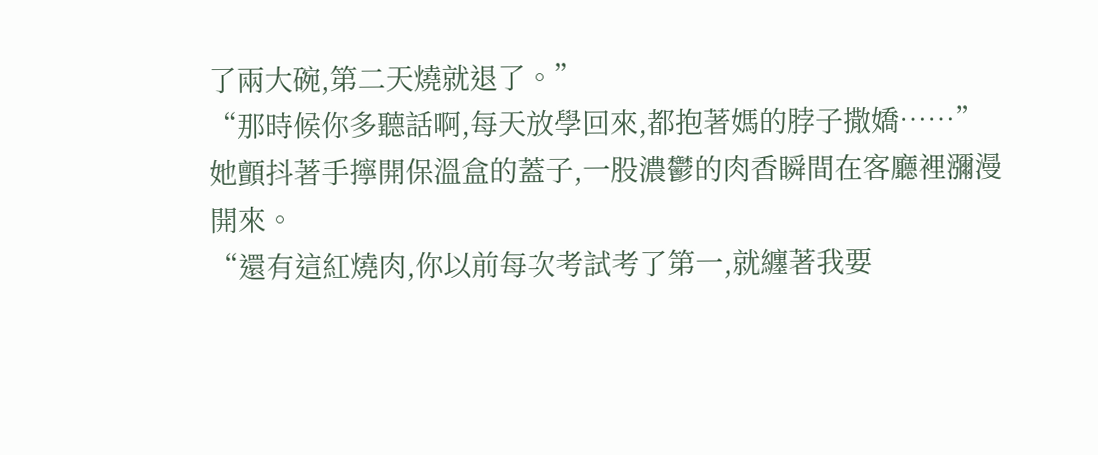了兩大碗,第二天燒就退了。”
“那時候你多聽話啊,每天放學回來,都抱著媽的脖子撒嬌……”
她顫抖著手擰開保溫盒的蓋子,一股濃鬱的肉香瞬間在客廳裡瀰漫開來。
“還有這紅燒肉,你以前每次考試考了第一,就纏著我要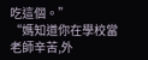吃這個。”
“媽知道你在學校當老師辛苦,外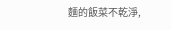麵的飯菜不乾淨,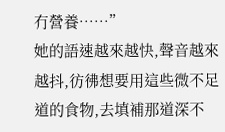冇營養……”
她的語速越來越快,聲音越來越抖,彷彿想要用這些微不足道的食物,去填補那道深不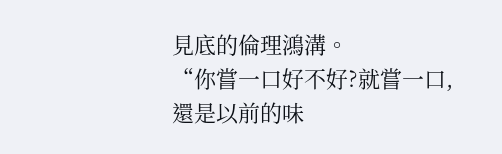見底的倫理鴻溝。
“你嘗一口好不好?就嘗一口,還是以前的味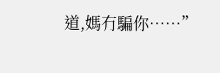道,媽冇騙你……”